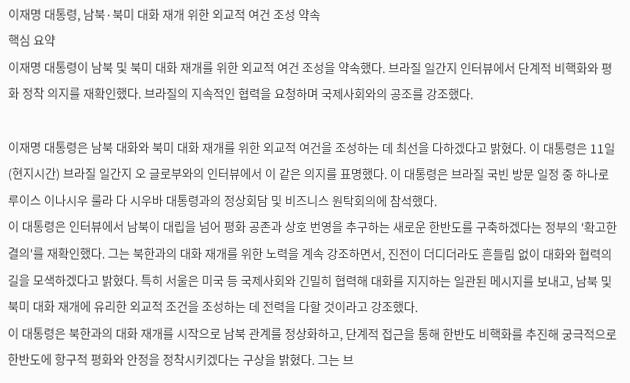이재명 대통령, 남북·북미 대화 재개 위한 외교적 여건 조성 약속
핵심 요약
이재명 대통령이 남북 및 북미 대화 재개를 위한 외교적 여건 조성을 약속했다. 브라질 일간지 인터뷰에서 단계적 비핵화와 평화 정착 의지를 재확인했다. 브라질의 지속적인 협력을 요청하며 국제사회와의 공조를 강조했다.

이재명 대통령은 남북 대화와 북미 대화 재개를 위한 외교적 여건을 조성하는 데 최선을 다하겠다고 밝혔다. 이 대통령은 11일(현지시간) 브라질 일간지 오 글로부와의 인터뷰에서 이 같은 의지를 표명했다. 이 대통령은 브라질 국빈 방문 일정 중 하나로 루이스 이나시우 룰라 다 시우바 대통령과의 정상회담 및 비즈니스 원탁회의에 참석했다.
이 대통령은 인터뷰에서 남북이 대립을 넘어 평화 공존과 상호 번영을 추구하는 새로운 한반도를 구축하겠다는 정부의 '확고한 결의'를 재확인했다. 그는 북한과의 대화 재개를 위한 노력을 계속 강조하면서, 진전이 더디더라도 흔들림 없이 대화와 협력의 길을 모색하겠다고 밝혔다. 특히 서울은 미국 등 국제사회와 긴밀히 협력해 대화를 지지하는 일관된 메시지를 보내고, 남북 및 북미 대화 재개에 유리한 외교적 조건을 조성하는 데 전력을 다할 것이라고 강조했다.
이 대통령은 북한과의 대화 재개를 시작으로 남북 관계를 정상화하고, 단계적 접근을 통해 한반도 비핵화를 추진해 궁극적으로 한반도에 항구적 평화와 안정을 정착시키겠다는 구상을 밝혔다. 그는 브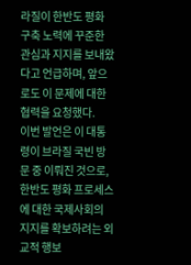라질이 한반도 평화 구축 노력에 꾸준한 관심과 지지를 보내왔다고 언급하며, 앞으로도 이 문제에 대한 협력을 요청했다.
이번 발언은 이 대통령이 브라질 국빈 방문 중 이뤄진 것으로, 한반도 평화 프로세스에 대한 국제사회의 지지를 확보하려는 외교적 행보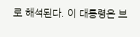로 해석된다. 이 대통령은 브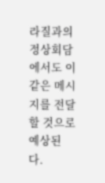라질과의 정상회담에서도 이 같은 메시지를 전달할 것으로 예상된다.